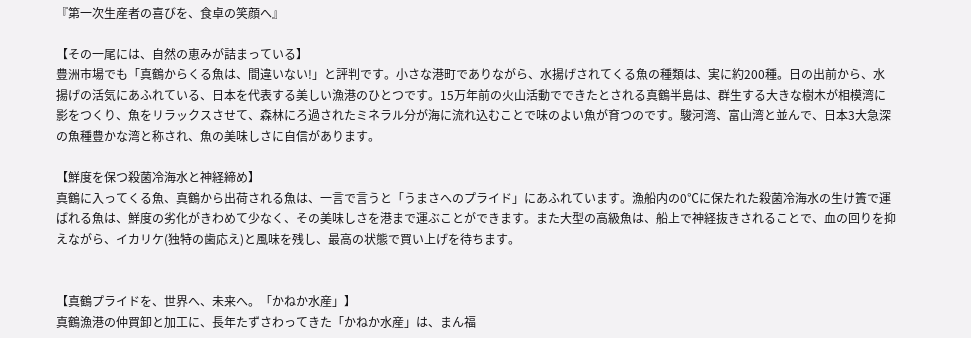『第一次生産者の喜びを、食卓の笑顔へ』

【その一尾には、自然の恵みが詰まっている】
豊洲市場でも「真鶴からくる魚は、間違いない!」と評判です。小さな港町でありながら、水揚げされてくる魚の種類は、実に約200種。日の出前から、水揚げの活気にあふれている、日本を代表する美しい漁港のひとつです。15万年前の火山活動でできたとされる真鶴半島は、群生する大きな樹木が相模湾に影をつくり、魚をリラックスさせて、森林にろ過されたミネラル分が海に流れ込むことで味のよい魚が育つのです。駿河湾、富山湾と並んで、日本3大急深の魚種豊かな湾と称され、魚の美味しさに自信があります。

【鮮度を保つ殺菌冷海水と神経締め】
真鶴に入ってくる魚、真鶴から出荷される魚は、一言で言うと「うまさへのプライド」にあふれています。漁船内の0℃に保たれた殺菌冷海水の生け簀で運ばれる魚は、鮮度の劣化がきわめて少なく、その美味しさを港まで運ぶことができます。また大型の高級魚は、船上で神経抜きされることで、血の回りを抑えながら、イカリケ(独特の歯応え)と風味を残し、最高の状態で買い上げを待ちます。


【真鶴プライドを、世界へ、未来へ。「かねか水産」】
真鶴漁港の仲買卸と加工に、長年たずさわってきた「かねか水産」は、まん福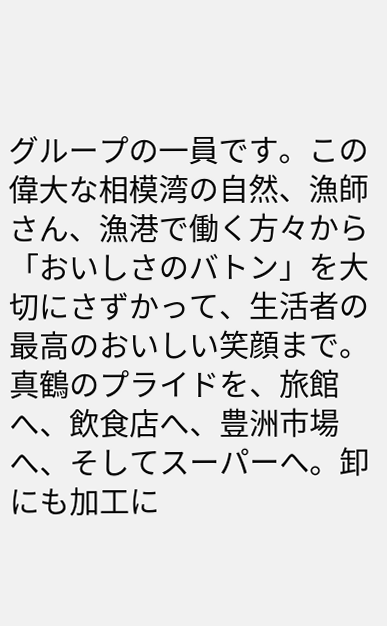グループの一員です。この偉大な相模湾の自然、漁師さん、漁港で働く方々から「おいしさのバトン」を大切にさずかって、生活者の最高のおいしい笑顔まで。真鶴のプライドを、旅館へ、飲食店へ、豊洲市場へ、そしてスーパーへ。卸にも加工に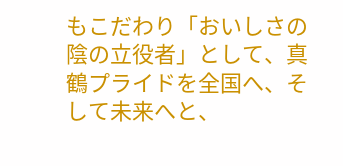もこだわり「おいしさの陰の立役者」として、真鶴プライドを全国へ、そして未来へと、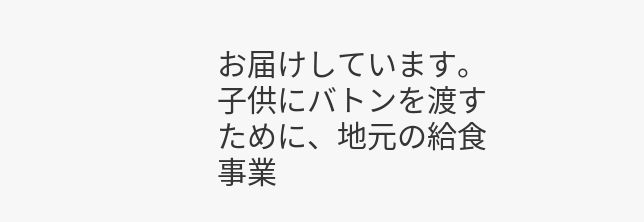お届けしています。子供にバトンを渡すために、地元の給食事業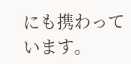にも携わっています。